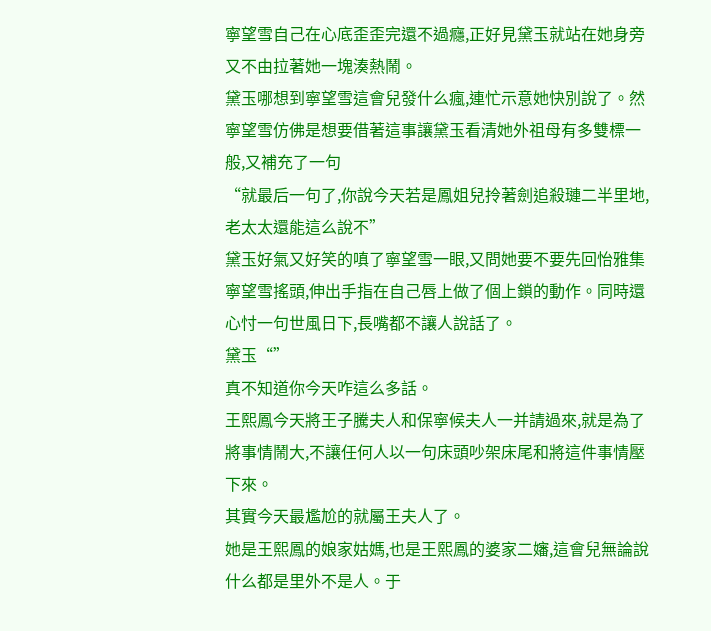寧望雪自己在心底歪歪完還不過癮,正好見黛玉就站在她身旁又不由拉著她一塊湊熱鬧。
黛玉哪想到寧望雪這會兒發什么瘋,連忙示意她快別說了。然寧望雪仿佛是想要借著這事讓黛玉看清她外祖母有多雙標一般,又補充了一句
“就最后一句了,你說今天若是鳳姐兒拎著劍追殺璉二半里地,老太太還能這么說不”
黛玉好氣又好笑的嗔了寧望雪一眼,又問她要不要先回怡雅集
寧望雪搖頭,伸出手指在自己唇上做了個上鎖的動作。同時還心忖一句世風日下,長嘴都不讓人說話了。
黛玉“”
真不知道你今天咋這么多話。
王熙鳳今天將王子騰夫人和保寧候夫人一并請過來,就是為了將事情鬧大,不讓任何人以一句床頭吵架床尾和將這件事情壓下來。
其實今天最尷尬的就屬王夫人了。
她是王熙鳳的娘家姑媽,也是王熙鳳的婆家二嬸,這會兒無論說什么都是里外不是人。于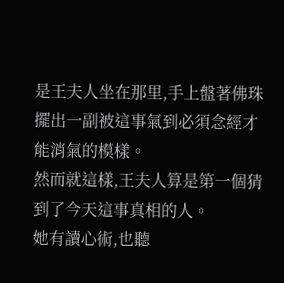是王夫人坐在那里,手上盤著佛珠擺出一副被這事氣到必須念經才能消氣的模樣。
然而就這樣,王夫人算是第一個猜到了今天這事真相的人。
她有讀心術,也聽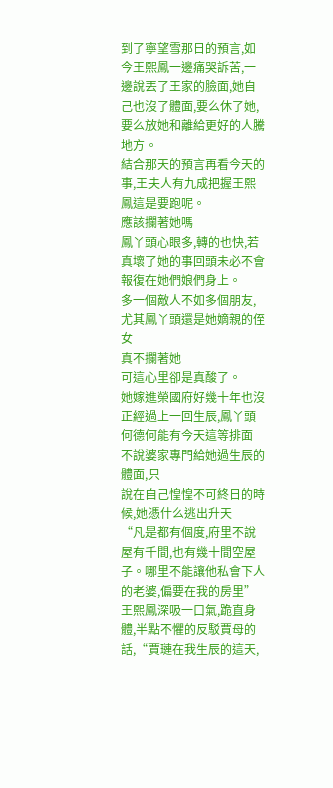到了寧望雪那日的預言,如今王熙鳳一邊痛哭訴苦,一邊說丟了王家的臉面,她自己也沒了體面,要么休了她,要么放她和離給更好的人騰地方。
結合那天的預言再看今天的事,王夫人有九成把握王熙鳳這是要跑呢。
應該攔著她嗎
鳳丫頭心眼多,轉的也快,若真壞了她的事回頭未必不會報復在她們娘們身上。
多一個敵人不如多個朋友,尤其鳳丫頭還是她嫡親的侄女
真不攔著她
可這心里卻是真酸了。
她嫁進榮國府好幾十年也沒正經過上一回生辰,鳳丫頭何德何能有今天這等排面
不說婆家專門給她過生辰的體面,只
說在自己惶惶不可終日的時候,她憑什么逃出升天
“凡是都有個度,府里不說屋有千間,也有幾十間空屋子。哪里不能讓他私會下人的老婆,偏要在我的房里”王熙鳳深吸一口氣,跪直身體,半點不懼的反駁賈母的話,“賈璉在我生辰的這天,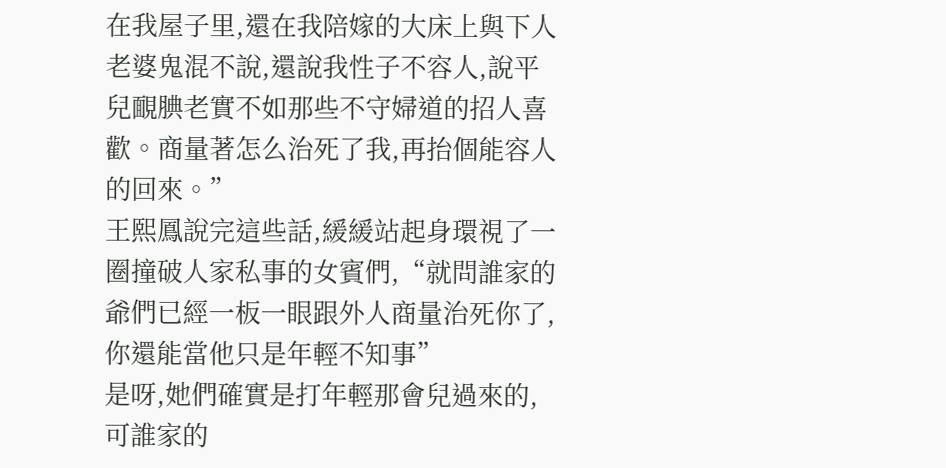在我屋子里,還在我陪嫁的大床上與下人老婆鬼混不說,還說我性子不容人,說平兒靦腆老實不如那些不守婦道的招人喜歡。商量著怎么治死了我,再抬個能容人的回來。”
王熙鳳說完這些話,緩緩站起身環視了一圈撞破人家私事的女賓們,“就問誰家的爺們已經一板一眼跟外人商量治死你了,你還能當他只是年輕不知事”
是呀,她們確實是打年輕那會兒過來的,可誰家的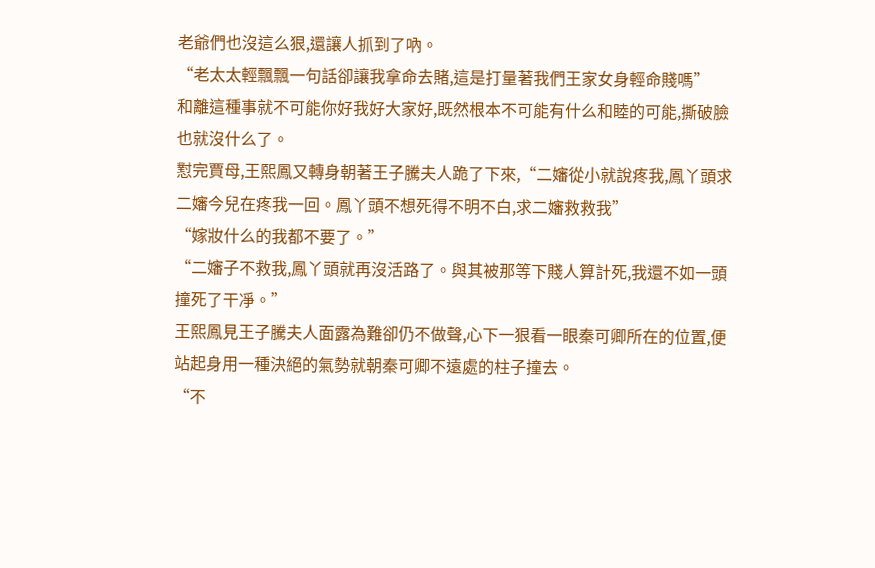老爺們也沒這么狠,還讓人抓到了吶。
“老太太輕飄飄一句話卻讓我拿命去賭,這是打量著我們王家女身輕命賤嗎”
和離這種事就不可能你好我好大家好,既然根本不可能有什么和睦的可能,撕破臉也就沒什么了。
懟完賈母,王熙鳳又轉身朝著王子騰夫人跪了下來,“二嬸從小就說疼我,鳳丫頭求二嬸今兒在疼我一回。鳳丫頭不想死得不明不白,求二嬸救救我”
“嫁妝什么的我都不要了。”
“二嬸子不救我,鳳丫頭就再沒活路了。與其被那等下賤人算計死,我還不如一頭撞死了干凈。”
王熙鳳見王子騰夫人面露為難卻仍不做聲,心下一狠看一眼秦可卿所在的位置,便站起身用一種決絕的氣勢就朝秦可卿不遠處的柱子撞去。
“不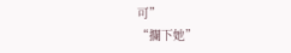可”
“攔下她”